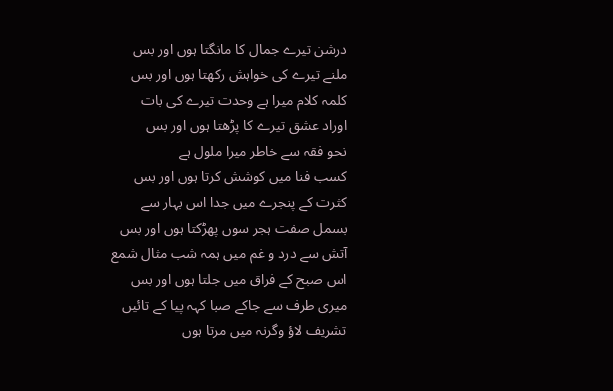درشن تیرے جمال کا مانگتا ہوں اور بس
ملنے تیرے کی خواہش رکھتا ہوں اور بس
کلمہ کلام میرا ہے وحدت تیرے کی بات
اوراد عشق تیرے کا پڑھتا ہوں اور بس
نحو فقہ سے خاطر میرا ملول ہے
کسب فنا میں کوشش کرتا ہوں اور بس
کثرت کے پنجرے میں جدا اس بہار سے
بسمل صفت ہجر سوں پھڑکتا ہوں اور بس
آتش سے درد و غم میں ہمہ شب مثال شمع
اس صبح کے فراق میں جلتا ہوں اور بس
میری طرف سے جاکے صبا کہہ پیا کے تائیں
تشریف لاؤ وگرنہ میں مرتا ہوں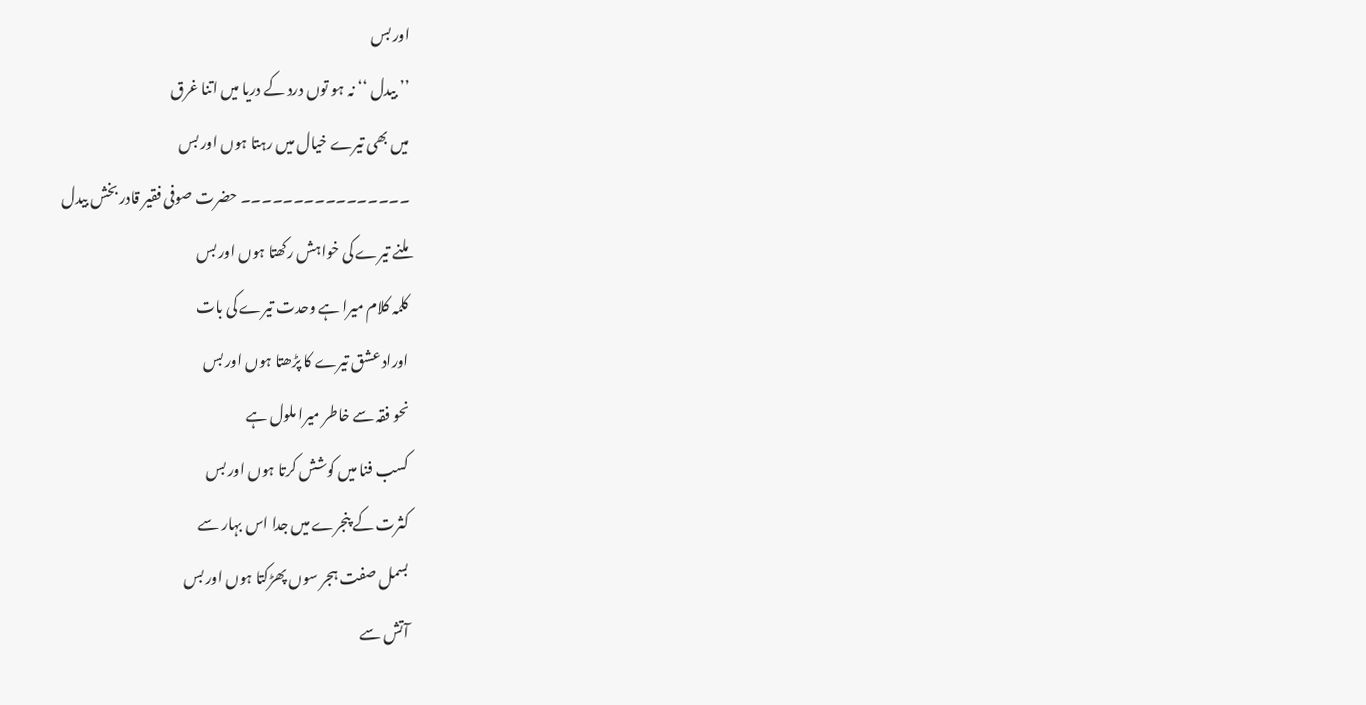اور بس
’’ بیدل ‘‘ نہ ہو توں درد کے دریا میں اتنا غرق
میں بھی تیرے خیال میں رہتا ہوں اور بس
۔۔۔۔۔۔۔۔۔۔۔۔۔۔۔۔ حضرت صوفی فقیر قادر بخش بیدل
ملنے تیرے کی خواہش رکھتا ہوں اور بس
کلمہ کلام میرا ہے وحدت تیرے کی بات
اوراد عشق تیرے کا پڑھتا ہوں اور بس
نحو فقہ سے خاطر میرا ملول ہے
کسب فنا میں کوشش کرتا ہوں اور بس
کثرت کے پنجرے میں جدا اس بہار سے
بسمل صفت ہجر سوں پھڑکتا ہوں اور بس
آتش سے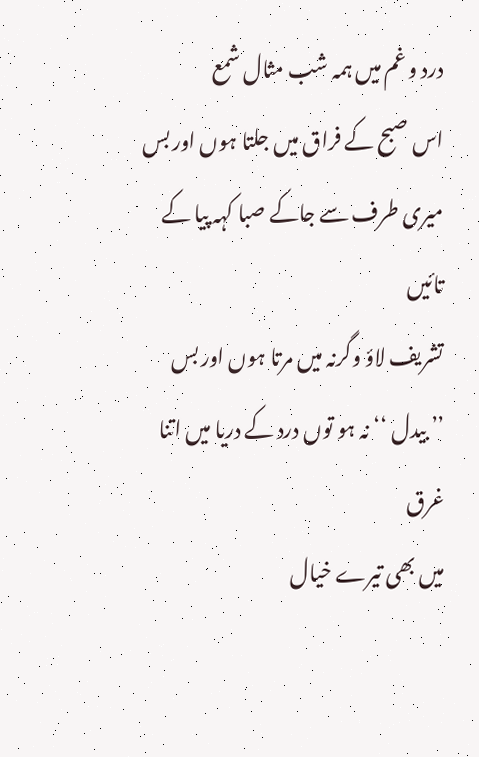درد و غم میں ہمہ شب مثال شمع
اس صبح کے فراق میں جلتا ہوں اور بس
میری طرف سے جاکے صبا کہہ پیا کے تائیں
تشریف لاؤ وگرنہ میں مرتا ہوں اور بس
’’ بیدل ‘‘ نہ ہو توں درد کے دریا میں اتنا غرق
میں بھی تیرے خیال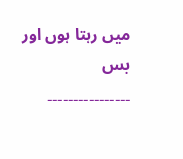میں رہتا ہوں اور بس
۔۔۔۔۔۔۔۔۔۔۔۔۔۔۔۔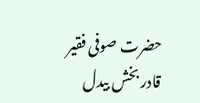حضرت صوفی فقیر قادر بخش بیدل